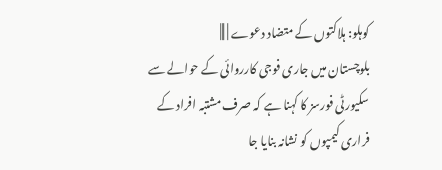کوہلو: ہلاکتوں کے متضاد دعوے | |||
بلوچستان میں جاری فوجی کارروائی کے حوالے سے سکیورٹی فورسز کا کہنا ہے کہ صرف مشتبہ افراد کے فراری کیمپوں کو نشانہ بنایا جا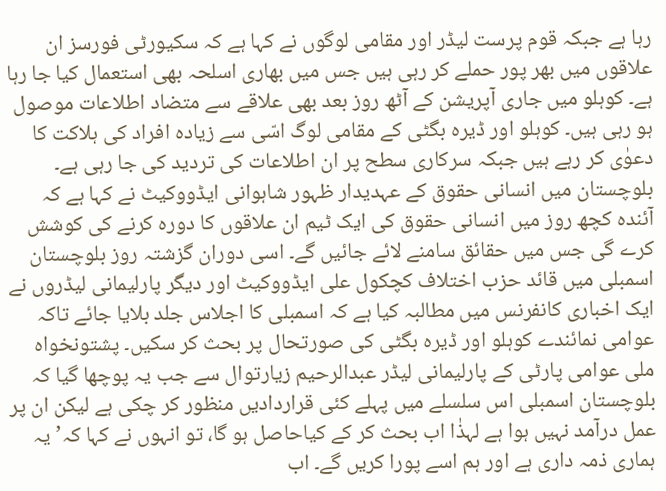رہا ہے جبکہ قوم پرست لیڈر اور مقامی لوگوں نے کہا ہے کہ سکیورٹی فورسز ان علاقوں میں بھر پور حملے کر رہی ہیں جس میں بھاری اسلحہ بھی استعمال کیا جا رہا ہے۔ کوہلو میں جاری آپریشن کے آٹھ روز بعد بھی علاقے سے متضاد اطلاعات موصول ہو رہی ہیں۔ کوہلو اور ڈیرہ بگٹی کے مقامی لوگ اسّی سے زیادہ افراد کی ہلاکت کا دعوٰی کر رہے ہیں جبکہ سرکاری سطح پر ان اطلاعات کی تردید کی جا رہی ہے۔ بلوچستان میں انسانی حقوق کے عہدیدار ظہور شاہوانی ایڈووکیٹ نے کہا ہے کہ آئندہ کچھ روز میں انسانی حقوق کی ایک ٹیم ان علاقوں کا دورہ کرنے کی کوشش کرے گی جس میں حقائق سامنے لائے جائیں گے۔ اسی دوران گزشتہ روز بلوچستان اسمبلی میں قائد حزب اختلاف کچکول علی ایڈووکیٹ اور دیگر پارلیمانی لیڈروں نے ایک اخباری کانفرنس میں مطالبہ کیا ہے کہ اسمبلی کا اجلاس جلد بلایا جائے تاکہ عوامی نمائندے کوہلو اور ڈیرہ بگٹی کی صورتحال پر بحث کر سکیں۔ پشتونخواہ ملی عوامی پارٹی کے پارلیمانی لیڈر عبدالرحیم زیارتوال سے جب یہ پوچھا گیا کہ بلوچستان اسمبلی اس سلسلے میں پہلے کئی قراردادیں منظور کر چکی ہے لیکن ان پر عمل درآمد نہیں ہوا ہے لہذٰا اب بحث کر کے کیاحاصل ہو گا، تو انہوں نے کہا کہ’ یہ ہماری ذمہ داری ہے اور ہم اسے پورا کریں گے۔ اب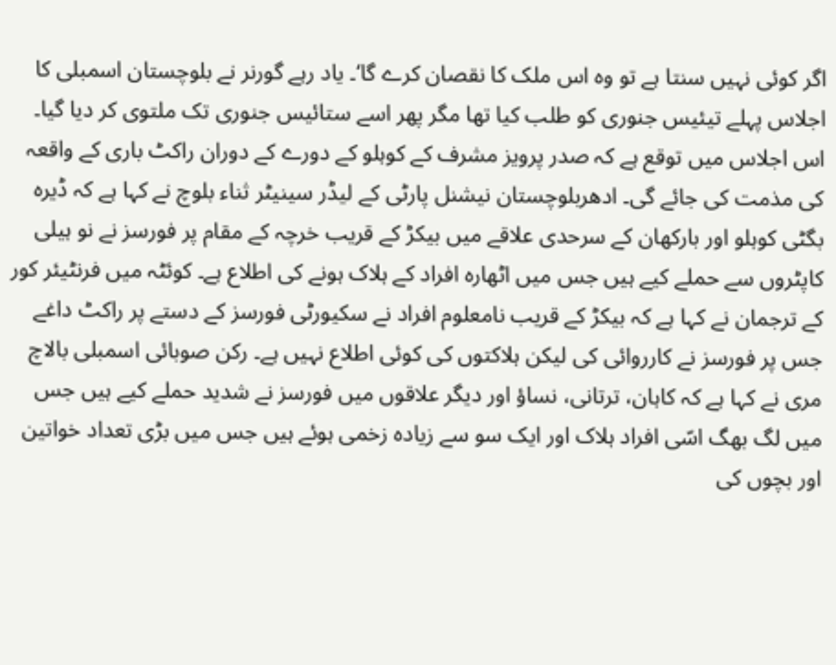اگر کوئی نہیں سنتا ہے تو وہ اس ملک کا نقصان کرے گا‘۔ یاد رہے گورنر نے بلوچستان اسمبلی کا اجلاس پہلے تیئیس جنوری کو طلب کیا تھا مگر پھر اسے ستائیس جنوری تک ملتوی کر دیا گیا۔ اس اجلاس میں توقع ہے کہ صدر پرویز مشرف کے کوہلو کے دورے کے دوران راکٹ باری کے واقعہ کی مذمت کی جائے گی۔ ادھربلوچستان نیشنل پارٹی کے لیڈر سینیٹر ثناء بلوچ نے کہا ہے کہ ڈیرہ بگٹی کوہلو اور بارکھان کے سرحدی علاقے میں بیکڑ کے قریب خرچہ کے مقام پر فورسز نے نو ہیلی کاپٹروں سے حملے کیے ہیں جس میں اٹھارہ افراد کے ہلاک ہونے کی اطلاع ہے۔ کوئٹہ میں فرنٹیئر کور کے ترجمان نے کہا ہے کہ بیکڑ کے قریب نامعلوم افراد نے سکیورٹی فورسز کے دستے پر راکٹ داغے جس پر فورسز نے کارروائی کی لیکن ہلاکتوں کی کوئی اطلاع نہیں ہے۔ رکن صوبائی اسمبلی بالاچ مری نے کہا ہے کہ کاہان، ترتانی، نساؤ اور دیگر علاقوں میں فورسز نے شدید حملے کیے ہیں جس میں لگ بھگ اسّی افراد ہلاک اور ایک سو سے زیادہ زخمی ہوئے ہیں جس میں بڑی تعداد خواتین اور بچوں کی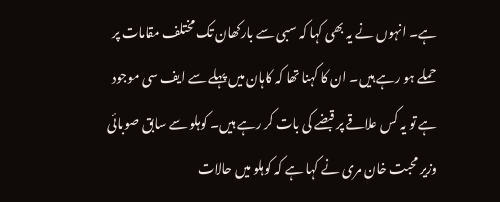ہے۔ انہوں نے یہ بھی کہا کہ سبی سے بارکھان تک مختلف مقامات پر حملے ہو رہے ہیں۔ ان کا کہنا تھا کہ کاہان میں پہلے سے ایف سی موجود ہے تو یہ کس علاقے پر قبضے کی بات کر رہے ہیں۔ کوہلو سے سابق صوبائی وزیر محبت خان مری نے کہا ہے کہ کوہلو میں حالات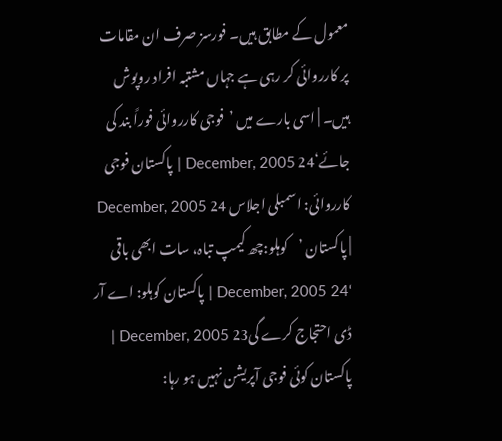معمول کے مطابق ہیں۔ فورسز صرف ان مقامات پر کارروائی کر رہی ہے جہاں مشتبہ افراد روپوش ہیں۔ | اسی بارے میں ’فوجی کارروائی فوراً بند کی جائے‘24 December, 2005 | پاکستان فوجی کارروائی: اسمبلی اجلاس 24 December, 2005 | پاکستان ’کوہلو:چھ کیمپ تباہ، سات ابھی باقی ‘24 December, 2005 | پاکستان کوہلو: اے آر ڈی احتجاج کرے گی23 December, 2005 | پاکستان کوئی فوجی آپریشن نہیں ہو رہا: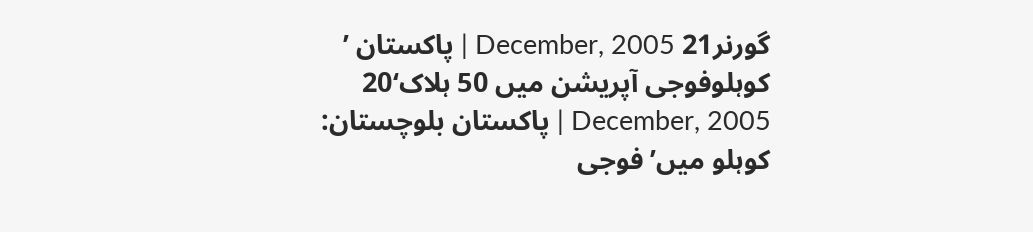گورنر21 December, 2005 | پاکستان ’ کوہلوفوجی آپریشن میں 50 ہلاک‘20 December, 2005 | پاکستان بلوچستان: کوہلو میں’فوجی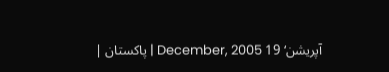آپریشن‘ 19 December, 2005 | پاکستان |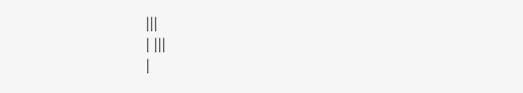|||
| |||
|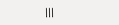|||